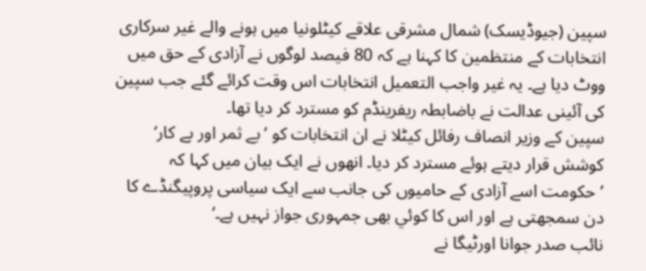سپین (جیوڈیسک) شمال مشرقی علاقے کیٹلونیا میں ہونے والے غیر سرکاری انتخابات کے منتظمین کا کہنا ہے کہ 80 فیصد لوگوں نے آزادی کے حق میں ووٹ دیا ہے۔ یہ غیر واجب التعمیل انتخابات اس وقت کرائے گئے جب سپین کی آئینی عدالت نے باضابطہ ریفرینڈم کو مسترد کر دیا تھا۔
سپین کے وزیر انصاف رفائل کیٹلا نے ان انتخابات کو ’بے ثمر اور بے کار‘ کوشش قرار دیتے ہوئے مسترد کر دیا۔ انھوں نے ایک بیان میں کہا کہ ’حکومت اسے آزادی کے حامیوں کی جانب سے ایک سیاسی پروپیگنڈے کا دن سمجھتی ہے اور اس کا کوئي بھی جمہوری جواز نہیں ہے۔‘
نائب صدر جوانا اورٹیگا نے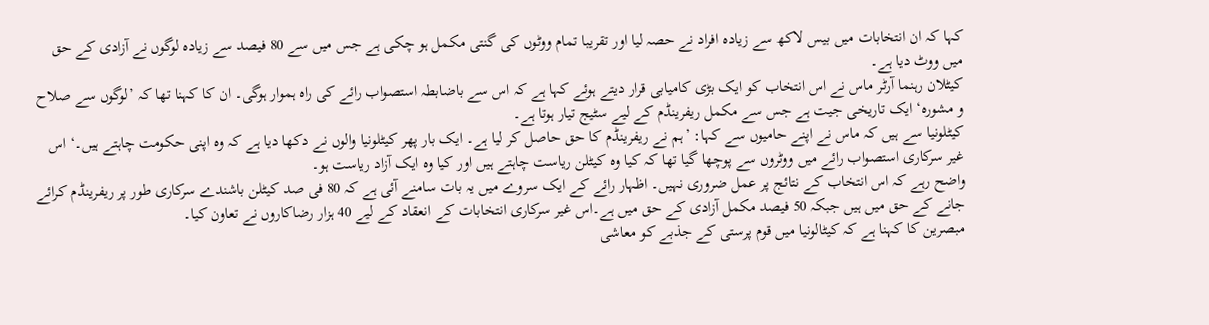کہا کہ ان انتخابات میں بیس لاکھ سے زیادہ افراد نے حصہ لیا اور تقریبا تمام ووٹوں کی گنتی مکمل ہو چکی ہے جس میں سے 80 فیصد سے زیادہ لوگوں نے آزادی کے حق میں ووٹ دیا ہے۔
کیٹلان رہنما آرٹر ماس نے اس انتخاب کو ایک بڑی کامیابی قرار دیتے ہوئے کہا ہے کہ اس سے باضابطہ استصواب رائے کی راہ ہموار ہوگی۔ ان کا کہنا تھا کہ ’لوگوں سے صلاح و مشورہ‘ ایک تاریخی جیت ہے جس سے مکمل ریفرینڈم کے لیے سٹیج تیار ہوتا ہے۔
کیٹلونیا سے ہیں کہ ماس نے اپنے حامیوں سے کہا: ’ہم نے ریفرینڈم کا حق حاصل کر لیا ہے۔ ایک بار پھر کیٹلونیا والوں نے دکھا دیا ہے کہ وہ اپنی حکومت چاہتے ہیں۔‘ اس غیر سرکاری استصواب رائے میں ووٹروں سے پوچھا گیا تھا کہ کیا وہ کیٹلن ریاست چاہتے ہیں اور کیا وہ ایک آزاد ریاست ہو۔
واضح رہے کہ اس انتخاب کے نتائج پر عمل ضروری نہیں۔ اظہار رائے کے ایک سروے میں یہ بات سامنے آئی ہے کہ 80 فی صد کیٹلن باشندے سرکاری طور پر ریفرینڈم کرائے جانے کے حق میں ہیں جبکہ 50 فیصد مکمل آزادی کے حق میں ہے۔اس غیر سرکاری انتخابات کے انعقاد کے لیے 40 ہزار رضاکاروں نے تعاون کیا۔
مبصرین کا کہنا ہے کہ کیٹالونیا میں قوم پرستی کے جذبے کو معاشی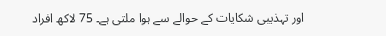اور تہذیبی شکایات کے حوالے سے ہوا ملتی ہے۔ 75 لاکھ افراد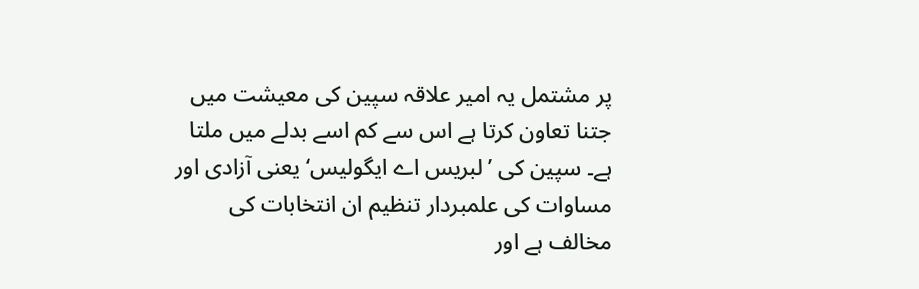پر مشتمل یہ امیر علاقہ سپین کی معیشت میں جتنا تعاون کرتا ہے اس سے کم اسے بدلے میں ملتا ہے۔ سپین کی ’لبریس اے ایگولیس‘ یعنی آزادی اور مساوات کی علمبردار تنظیم ان انتخابات کی مخالف ہے اور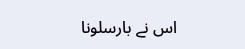اس نے بارسلونا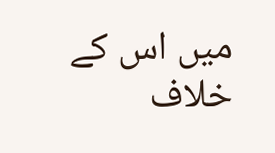میں اس کے خلاف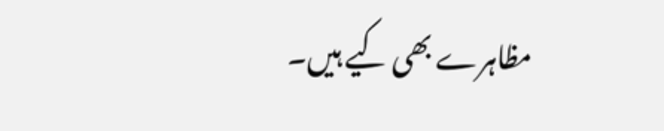مظاہرے بھی کیے ہیں۔